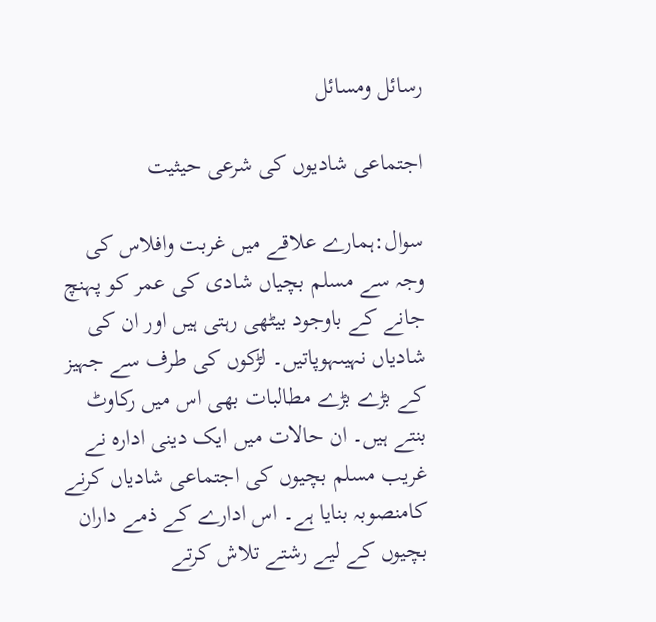رسائل ومسائل

اجتماعی شادیوں کی شرعی حیثیت

سوال:ہمارے علاقے میں غربت وافلاس کی وجہ سے مسلم بچیاں شادی کی عمر کو پہنچ جانے کے باوجود بیٹھی رہتی ہیں اور ان کی شادیاں نہیںہوپاتیں۔ لڑکوں کی طرف سے جہیز کے بڑے بڑے مطالبات بھی اس میں رکاوٹ بنتے ہیں۔ ان حالات میں ایک دینی ادارہ نے غریب مسلم بچیوں کی اجتماعی شادیاں کرنے کامنصوبہ بنایا ہے۔ اس ادارے کے ذمے داران بچیوں کے لیے رشتے تلاش کرتے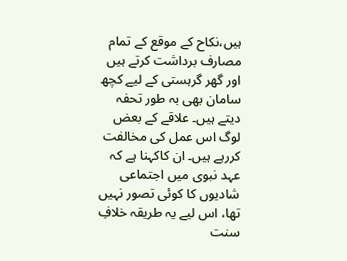ہیں،نکاح کے موقع کے تمام مصارف برداشت کرتے ہیں اور گھر گرہستی کے لیے کچھ سامان بھی بہ طور تحفہ دیتے ہیں۔ علاقے کے بعض لوگ اس عمل کی مخالفت کررہے ہیں۔ ان کاکہنا ہے کہ عہد نبوی میں اجتماعی شادیوں کا کوئی تصور نہیں تھا، اس لیے یہ طریقہ خلافِ سنت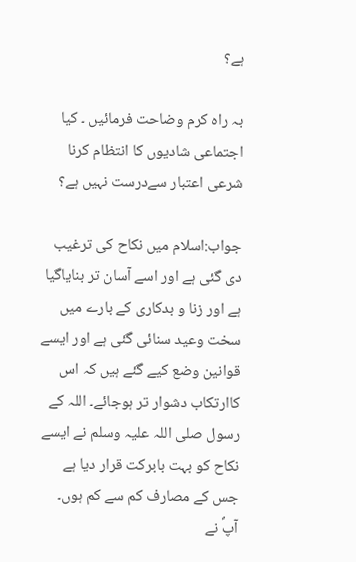ہے؟

بہ راہ کرم وضاحت فرمائیں ۔ کیا اجتماعی شادیوں کا انتظام کرنا شرعی اعتبار سےدرست نہیں ہے؟

جواب:اسلام میں نکاح کی ترغیب دی گئی ہے اور اسے آسان تر بنایاگیا ہے اور زنا و بدکاری کے بارے میں سخت وعید سنائی گئی ہے اور ایسے قوانین وضع کیے گئے ہیں کہ اس کاارتکاب دشوار تر ہوجائے۔ اللہ کے رسول صلی اللہ علیہ وسلم نے ایسے نکاح کو بہت بابرکت قرار دیا ہے جس کے مصارف کم سے کم ہوں۔ آپؐ نے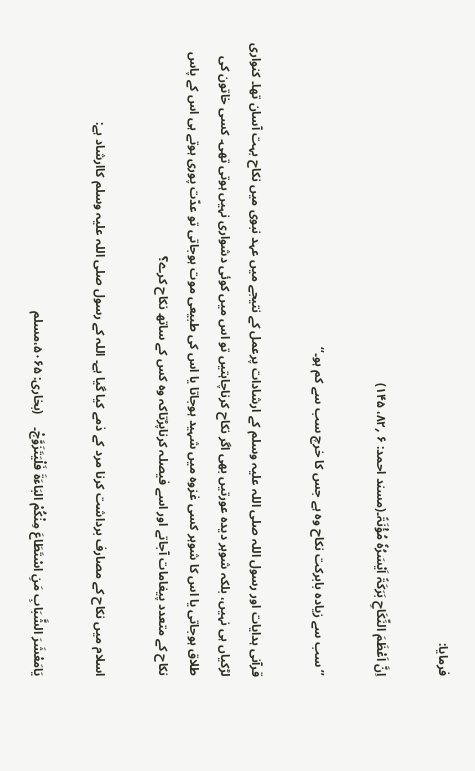فرمایا:

اِنَّ اَعْظَمَ النِّکَاحِ بَرَکَۃً اَیْسَرُہٗ مُؤْنَۃً۔(مسند احمد: ۶ ؍۸۲، ۱۴۵)

’’سب سے زیادہ بابرکت نکاح وہ ہے جس کا خرچ سب سے کم ہو۔‘‘

قرآنی ہدایات اور رسول اللہ صلی اللہ علیہ وسلم کے ارشادات پرعمل کے نتیجے میں عہد نبوی میں نکاح بہت آسان تھا۔ کنواری لڑکیاں ہی نہیں، بلکہ شوہر دیدہ عورتیں بھی اگر نکاح کرناچاہتیں تو اس میں کوئی دشواری نہیں ہوتی تھی۔ کسی خاتون کی طلاق ہوجاتی یا اس کا شوہر کسی غزوہ میں شہید ہوجاتا یا اس کی طبیعی موت ہوجاتی تو عدّت پوری ہوتے ہی اس کے پاس نکاح کے متعدد پیغامات آجاتے اور اسے فیصلہ کرناپڑتاکہ وہ کس کے ساتھ نکاح کرے؟

اسلام میں نکاح کے مصارف برداشت کرنا مرد کے ذمے کیا گیا ہے۔ اللہ کے رسول صلی اللہ علیہ وسلم کاارشاد ہے:

یَامَعْشَرَ الشَّبَابِ مَنِ اسْتَطَاعَ مِنْکُمْ البَاءَۃَ فَلْیَتَزَوَّجْ۔    (بخاری: ۵۰۶۵،مسلم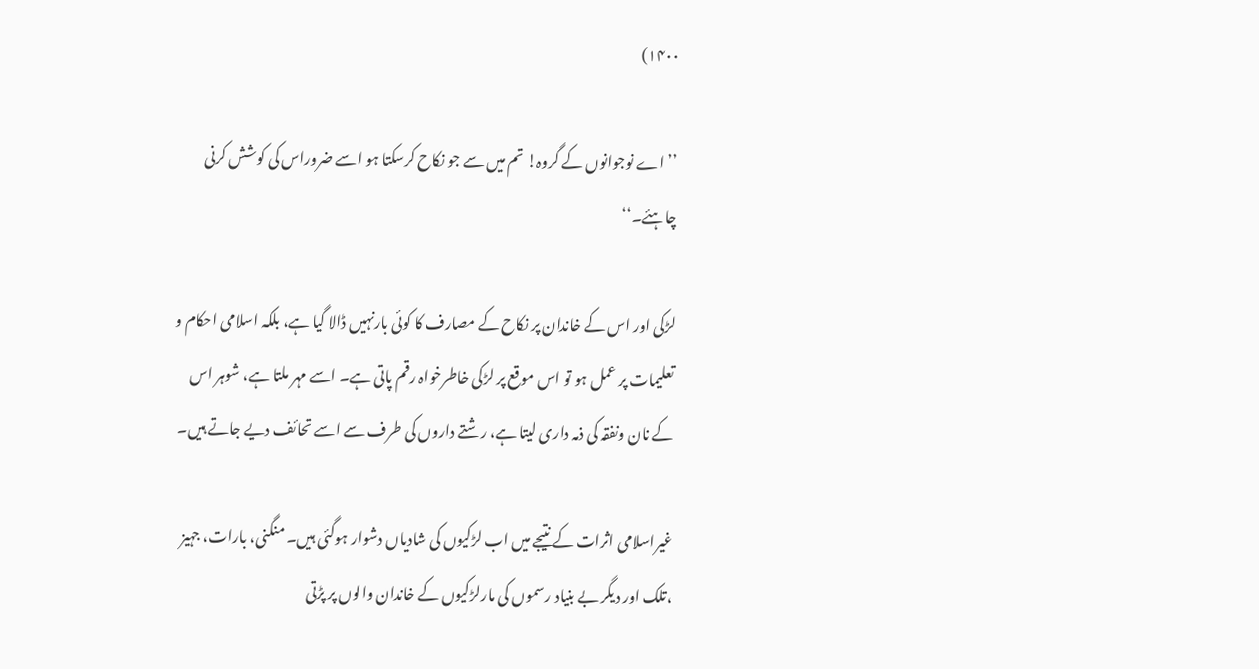۱۴۰۰)

’’اے نوجوانوں کے گروہ! تم میں سے جو نکاح کرسکتا ہو اسے ضروراس کی کوشش کرنی چاہئے۔‘‘

لڑکی اور اس کے خاندان پر نکاح کے مصارف کا کوئی بارنہیں ڈالا گیا ہے، بلکہ اسلامی احکام و تعلیمات پر عمل ہو تو اس موقع پر لڑکی خاطرخواہ رقم پاتی ہے۔ اسے مہر ملتا ہے، شوہر اس کے نان ونفقہ کی ذمہ داری لیتا ہے، رشتے داروں کی طرف سے اسے تحائف دیے جاتے ہیں۔

غیراسلامی اثرات کے نتیجے میں اب لڑکیوں کی شادیاں دشوار ہوگئی ہیں۔ منگنی، بارات، جہیز ،تلک اور دیگر بے بنیاد رسموں کی مارلڑکیوں کے خاندان والوں پر پڑتی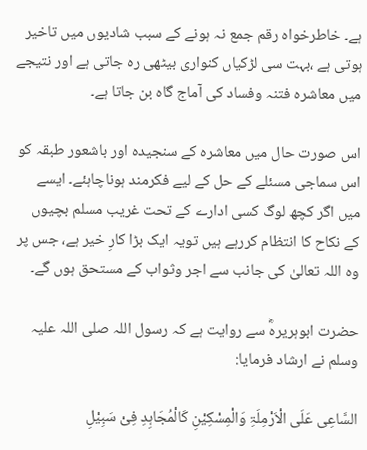ہے۔ خاطرخواہ رقم جمع نہ ہونے کے سبب شادیوں میں تاخیر ہوتی ہے ،بہت سی لڑکیاں کنواری بیٹھی رہ جاتی ہے اور نتیجے میں معاشرہ فتنہ وفساد کی آماج گاہ بن جاتا ہے۔

اس صورت حال میں معاشرہ کے سنجیدہ اور باشعور طبقہ کو اس سماجی مسئلے کے حل کے لیے فکرمند ہوناچاہئے۔ ایسے میں اگر کچھ لوگ کسی ادارے کے تحت غریب مسلم بچیوں کے نکاح کا انتظام کررہے ہیں تویہ ایک بڑا کارِ خیر ہے، جس پر وہ اللہ تعالیٰ کی جانب سے اجر وثواب کے مستحق ہوں گے۔

حضرت ابوہریرہؓ سے روایت ہے کہ رسول اللہ صلی اللہ علیہ وسلم نے ارشاد فرمایا:

السَّاعِی عَلَی الْاَرْمِلَۃِ وَالْمِسْکِیْنِ کَالْمُجَاہِدِ فِیْ سَبِیْلِ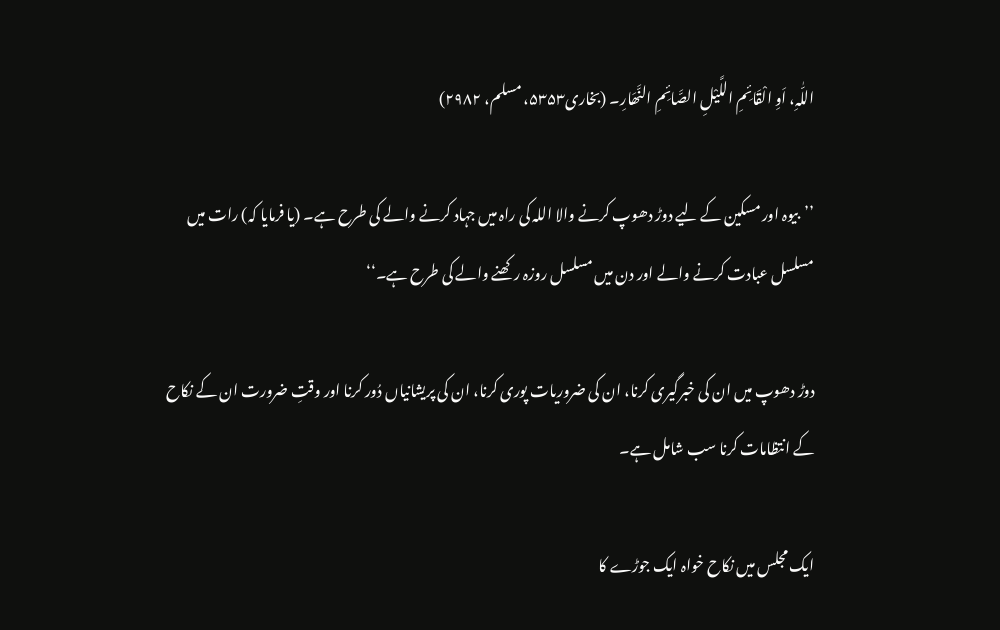اللّٰہِ، اَوِ الْقَائِمِ اللَّیْلِ الصَّائِمِ النَّھَارِ۔ (بخاری۵۳۵۳، مسلم، ۲۹۸۲)

’’بیوہ اور مسکین کے لیے دوڑ دھوپ کرنے والا اللہ کی راہ میں جہاد کرنے والے کی طرح ہے۔ (یا فرمایا کہ) رات میں مسلسل عبادت کرنے والے اور دن میں مسلسل روزہ رکھنے والے کی طرح ہے۔‘‘

دوڑ دھوپ میں ان کی خبرگیری کرنا، ان کی ضروریات پوری کرنا، ان کی پریشانیاں دُور کرنا اور وقتِ ضرورت ان کے نکاح کے انتظامات کرنا سب شامل ہے۔

ایک مجلس میں نکاح خواہ ایک جوڑے کا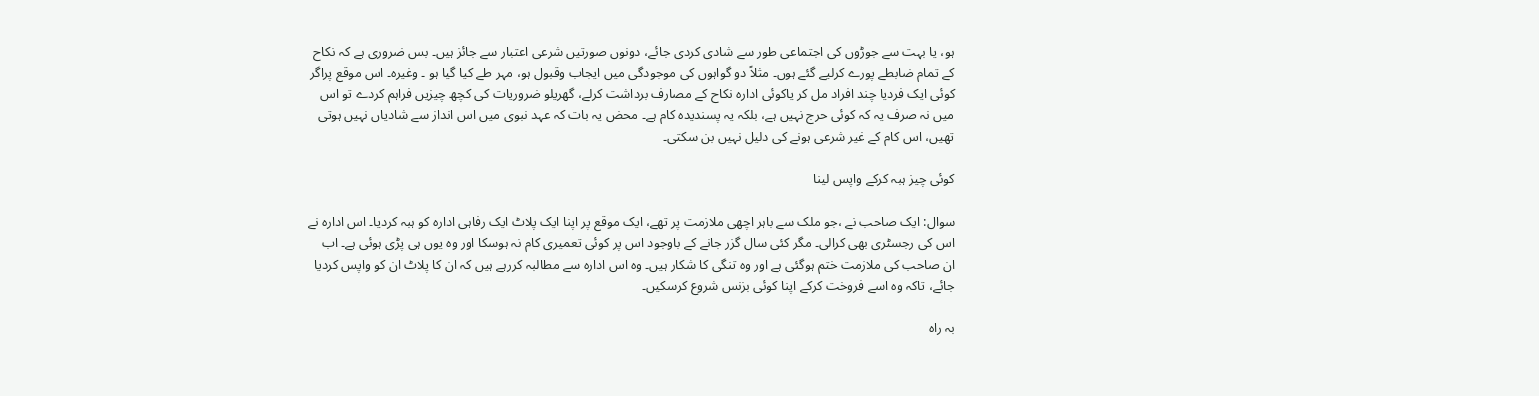ہو، یا بہت سے جوڑوں کی اجتماعی طور سے شادی کردی جائے، دونوں صورتیں شرعی اعتبار سے جائز ہیں۔ بس ضروری ہے کہ نکاح کے تمام ضابطے پورے کرلیے گئے ہوں۔ مثلاً دو گواہوں کی موجودگی میں ایجاب وقبول ہو، مہر طے کیا گیا ہو ۔ وغیرہ۔ اس موقع پراگر کوئی ایک فردیا چند افراد مل کر یاکوئی ادارہ نکاح کے مصارف برداشت کرلے، گھریلو ضروریات کی کچھ چیزیں فراہم کردے تو اس میں نہ صرف یہ کہ کوئی حرج نہیں ہے، بلکہ یہ پسندیدہ کام ہے۔ محض یہ بات کہ عہد نبوی میں اس انداز سے شادیاں نہیں ہوتی تھیں، اس کام کے غیر شرعی ہونے کی دلیل نہیں بن سکتی۔

کوئی چیز ہبہ کرکے واپس لینا

سوال: ایک صاحب نے ،جو ملک سے باہر اچھی ملازمت پر تھے، ایک موقع پر اپنا ایک پلاٹ ایک رفاہی ادارہ کو ہبہ کردیا۔ اس ادارہ نے اس کی رجسٹری بھی کرالی۔ مگر کئی سال گزر جانے کے باوجود اس پر کوئی تعمیری کام نہ ہوسکا اور وہ یوں ہی پڑی ہوئی ہے۔ اب ان صاحب کی ملازمت ختم ہوگئی ہے اور وہ تنگی کا شکار ہیں۔ وہ اس ادارہ سے مطالبہ کررہے ہیں کہ ان کا پلاٹ ان کو واپس کردیا جائے، تاکہ وہ اسے فروخت کرکے اپنا کوئی بزنس شروع کرسکیں۔

بہ راہ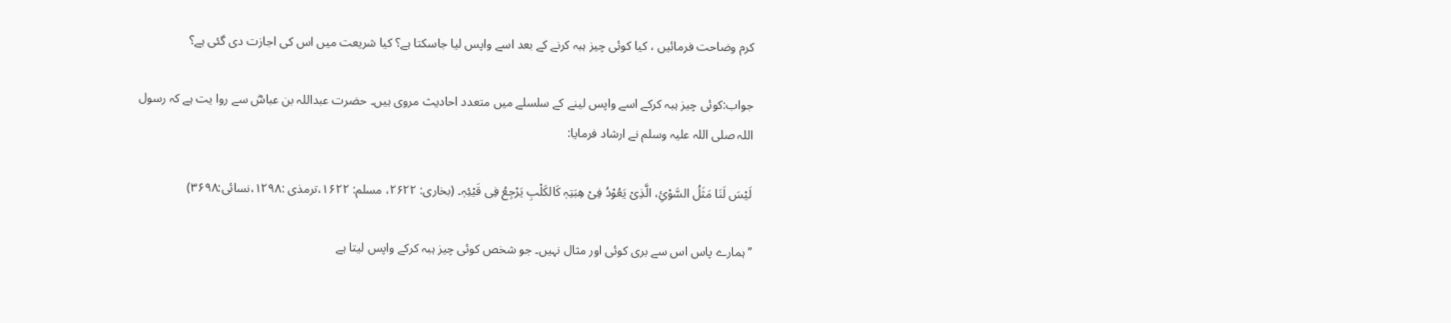کرم وضاحت فرمائیں ، کیا کوئی چیز ہبہ کرنے کے بعد اسے واپس لیا جاسکتا ہے؟ کیا شریعت میں اس کی اجازت دی گئی ہے؟

جواب:کوئی چیز ہبہ کرکے اسے واپس لینے کے سلسلے میں متعدد احادیث مروی ہیں۔ حضرت عبداللہ بن عباسؓ سے روا یت ہے کہ رسول اللہ صلی اللہ علیہ وسلم نے ارشاد فرمایا:

لَیْسَ لَنَا مَثَلُ السَّوْئِ، الَّذِیْ یَعُوْدُ فِیْ ھِبَتِہٖ کَالکَلْبِ یَرْجِعُ فِی قَیْئِہٖ۔ (بخاری: ۲۶۲۲، مسلم: ۱۶۲۲،ترمذی :۱۲۹۸،نسائی:۳۶۹۸)

’’ہمارے پاس اس سے بری کوئی اور مثال نہیں۔ جو شخص کوئی چیز ہبہ کرکے واپس لیتا ہے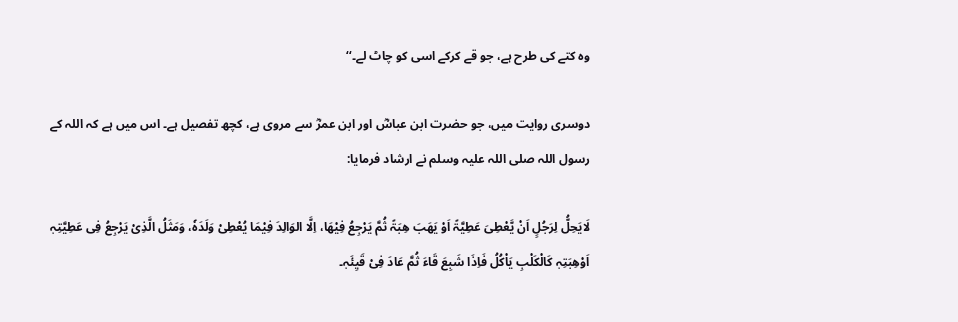وہ کتے کی طرح ہے، جو قے کرکے اسی کو چاٹ لے۔‘‘

دوسری روایت میں، جو حضرت ابن عباسؓ اور ابن عمرؓ سے مروی ہے، کچھ تفصیل ہے۔ اس میں ہے کہ اللہ کے رسول اللہ صلی اللہ علیہ وسلم نے ارشاد فرمایا:

لَایَحِلُّ لِرَجُلٍ اَنْ یَّعْطِیَ عَطِیَّۃً اَوْ یَھَبَ ھِبَۃً ثُمَّ یَرْجِعُ فِیْھَا، اِلَّا الوَالِدَ فِیْمَا یُعْطِیْ وَلَدَہٗ، وَمَثَلُ الَّذِیْ یَرْجِعُ فِی عَطِیَّتِہٖ اَوْھِبَتِہٖ کَالْکَلْبِ یَاْکُلُ فَاِذَا شَبِعَ قَاءَ ثُمَّ عَادَ فِیْ قَیِئَہٖ۔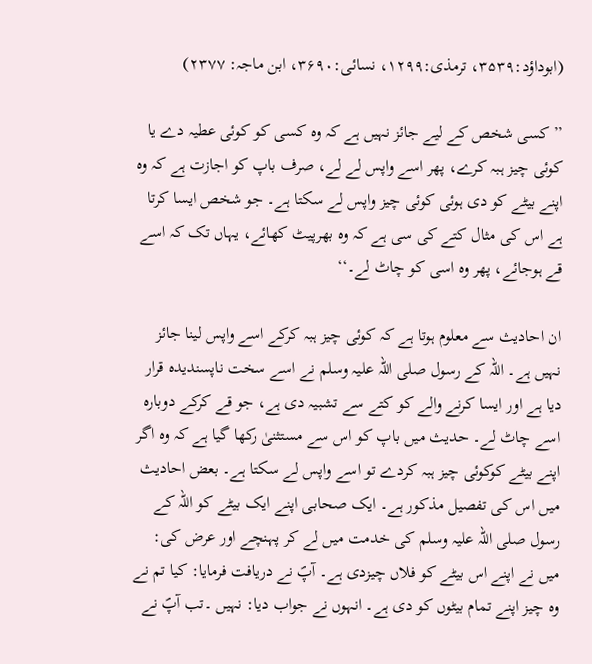(ابوداؤد:۳۵۳۹، ترمذی:۱۲۹۹، نسائی:۳۶۹۰، ابن ماجہ: ۲۳۷۷)

’’کسی شخص کے لیے جائز نہیں ہے کہ وہ کسی کو کوئی عطیہ دے یا کوئی چیز ہبہ کرے، پھر اسے واپس لے لے، صرف باپ کو اجازت ہے کہ وہ اپنے بیٹے کو دی ہوئی کوئی چیز واپس لے سکتا ہے۔ جو شخص ایسا کرتا ہے اس کی مثال کتے کی سی ہے کہ وہ بھرپیٹ کھائے، یہاں تک کہ اسے قے ہوجائے، پھر وہ اسی کو چاٹ لے۔‘‘

ان احادیث سے معلوم ہوتا ہے کہ کوئی چیز ہبہ کرکے اسے واپس لینا جائز نہیں ہے۔ اللہ کے رسول صلی اللہ علیہ وسلم نے اسے سخت ناپسندیدہ قرار دیا ہے اور ایسا کرنے والے کو کتے سے تشبیہ دی ہے، جو قے کرکے دوبارہ اسے چاٹ لے۔ حدیث میں باپ کو اس سے مستثنیٰ رکھا گیا ہے کہ وہ اگر اپنے بیٹے کوکوئی چیز ہبہ کردے تو اسے واپس لے سکتا ہے۔ بعض احادیث میں اس کی تفصیل مذکور ہے۔ ایک صحابی اپنے ایک بیٹے کو اللہ کے رسول صلی اللہ علیہ وسلم کی خدمت میں لے کر پہنچے اور عرض کی: میں نے اپنے اس بیٹے کو فلاں چیزدی ہے۔ آپؐ نے دریافت فرمایا: کیا تم نے وہ چیز اپنے تمام بیٹوں کو دی ہے۔ انہوں نے جواب دیا: نہیں ۔تب آپؐ نے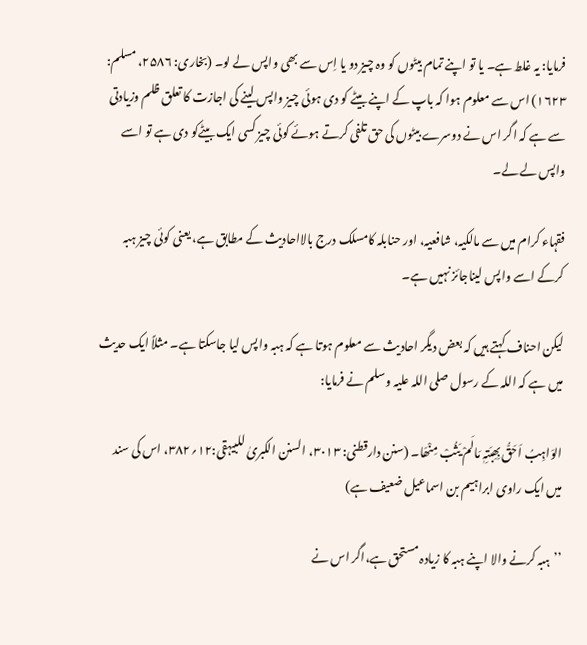فرمایا: یہ غلط ہے۔ یا تو اپنے تمام بیٹوں کو وہ چیز دو یا اِس سے بھی واپس لے لو۔ (بخاری: ۲۵۸۶، مسلم: ۱۶۲۳) اس سے معلوم ہوا کہ باپ کے اپنے بیٹے کو دی ہوئی چیز واپس لینے کی اجازت کا تعلق ظلم وزیادتی سے ہے کہ اگر اس نے دوسرے بیٹوں کی حق تلفی کرتے ہوئے کوئی چیز کسی ایک بیٹےکو دی ہے تو اسے واپس لے لے۔

فقہاء کرام میں سے مالکیہ، شافعیہ، اور حنابلہ کامسلک درج بالااحادیث کے مطابق ہے، یعنی کوئی چیز ہبہ کرکے اسے واپس لیناجائز نہیں ہے۔

لیکن احناف کہتے ہیں کہ بعض دیگر احادیث سے معلوم ہوتا ہے کہ ہبہ واپس لیا جاسکتا ہے۔ مثلاً ایک حدیث میں ہے کہ اللہ کے رسول صلی اللہ علیہ وسلم نے فرمایا:

الوَاہِبُ اَحَقُّ بِھِبَتِہٖ مَالَمْ یَثُبْ مِنْھَا۔ (سنن دارقطنی: ۳۰۱۳، السنن الکبریٰ للبیہقی:۱۲؍۳۸۲، اس کی سند میں ایک راوی ابراہیم بن اسماعیل ضعیف ہے)

’’ہبہ کرنے والا اپنے ہبہ کا زیادہ مستحق ہے،اگر اس نے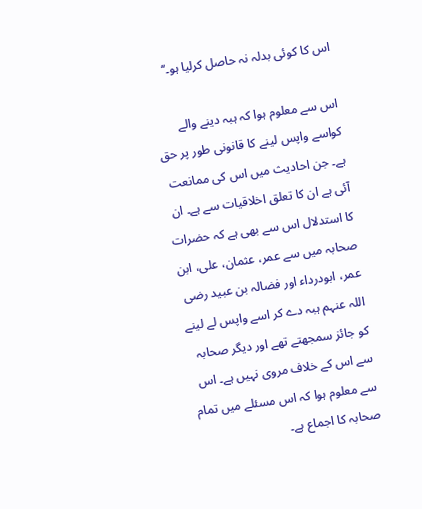اس کا کوئی بدلہ نہ حاصل کرلیا ہو۔‘‘

اس سے معلوم ہوا کہ ہبہ دینے والے کواسے واپس لینے کا قانونی طور پر حق ہے۔ جن احادیث میں اس کی ممانعت آئی ہے ان کا تعلق اخلاقیات سے ہے۔ ان کا استدلال اس سے بھی ہے کہ حضرات صحابہ میں سے عمر، عثمان، علی، ابن عمر، ابودرداء اور فضالہ بن عبید رضی اللہ عنہم ہبہ دے کر اسے واپس لے لینے کو جائز سمجھتے تھے اور دیگر صحابہ سے اس کے خلاف مروی نہیں ہے۔ اس سے معلوم ہوا کہ اس مسئلے میں تمام صحابہ کا اجماع ہے۔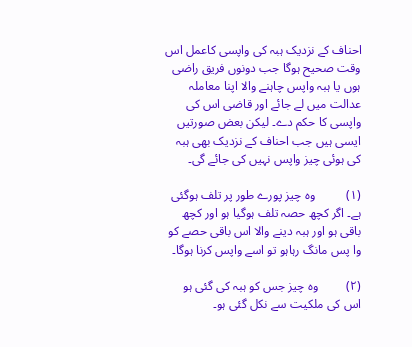احناف کے نزدیک ہبہ کی واپسی کاعمل اس وقت صحیح ہوگا جب دونوں فریق راضی ہوں یا ہبہ واپس چاہنے والا اپنا معاملہ عدالت میں لے جائے اور قاضی اس کی واپسی کا حکم دے۔ لیکن بعض صورتیں ایسی ہیں جب احناف کے نزدیک بھی ہبہ کی ہوئی چیز واپس نہیں کی جائے گی۔

(۱)          وہ چیز پورے طور پر تلف ہوگئی ہے۔ اگر کچھ حصہ تلف ہوگیا ہو اور کچھ باقی ہو اور ہبہ دینے والا اس باقی حصے کو وا پس مانگ رہاہو تو اسے واپس کرنا ہوگا۔

(۲)         وہ چیز جس کو ہبہ کی گئی ہو اس کی ملکیت سے نکل گئی ہو۔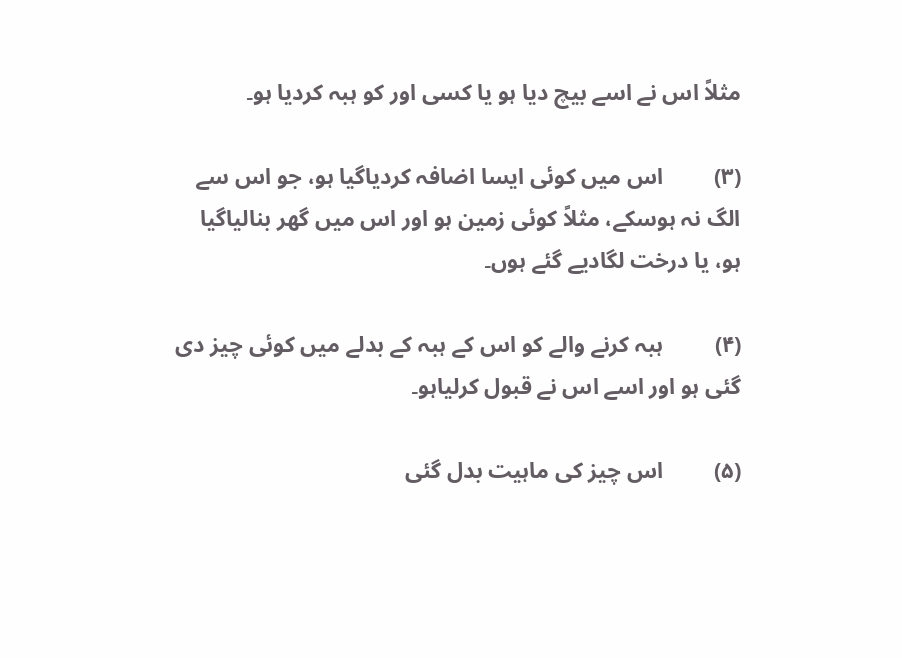مثلاً اس نے اسے بیچ دیا ہو یا کسی اور کو ہبہ کردیا ہو۔

(۳)         اس میں کوئی ایسا اضافہ کردیاگیا ہو، جو اس سے الگ نہ ہوسکے، مثلاً کوئی زمین ہو اور اس میں گھر بنالیاگیا ہو، یا درخت لگادیے گئے ہوں۔

(۴)         ہبہ کرنے والے کو اس کے ہبہ کے بدلے میں کوئی چیز دی گئی ہو اور اسے اس نے قبول کرلیاہو۔

(۵)         اس چیز کی ماہیت بدل گئی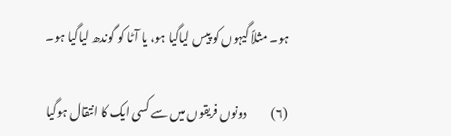ہو۔ مثلاً گیہوں کو پیس لیاگیا ہو، یا آٹا کو گوندھ لیاگیا ہو۔

(۶)          دونوں فریقوں میں سے کسی ایک کا انتقال ہوگیا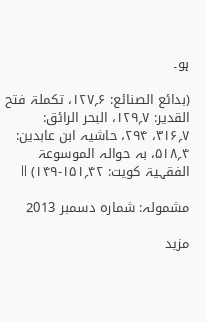ہو۔

(بدائع الصنائع: ۶؍۱۲۷، تکملۃ فتح القدیر: ۷؍۱۲۹، البحر الرائق: ۷؍۳۱۶، ۲۹۴، حاشیہ ابن عابدین: ۴؍۵۱۸، بہ حوالہ الموسوعۃ الفقہیۃ کویت: ۴۲؍۱۵۱-۱۴۹) ll

مشمولہ: شمارہ دسمبر 2013

مزید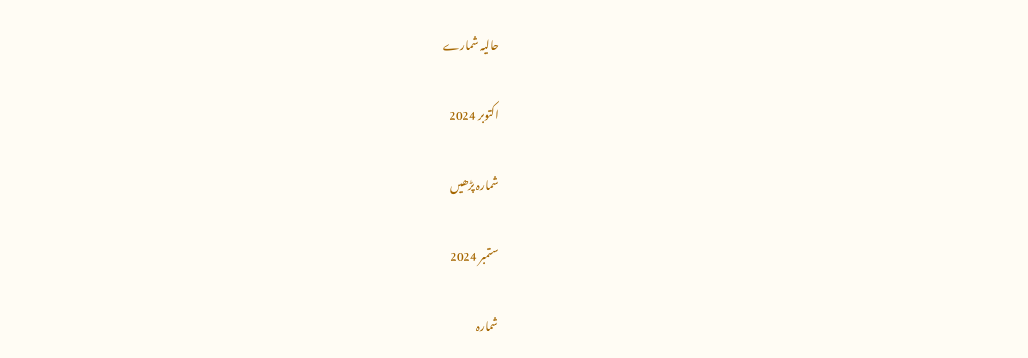حالیہ شمارے

اکتوبر 2024

شمارہ پڑھیں

ستمبر 2024

شمارہ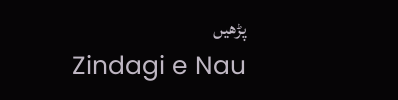پڑھیں
Zindagi e Nau